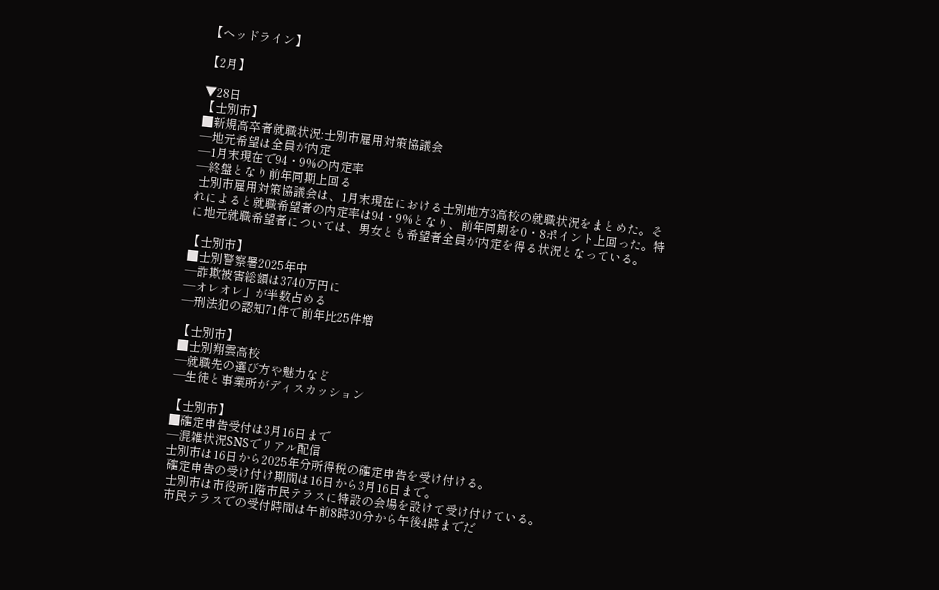【ヘッドライン】

【2月】

▼28日
【士別市】
■新規高卒者就職状況:士別市雇用対策協議会
―地元希望は全員が内定
―1月末現在で94・9%の内定率
―終盤となり前年同期上回る
 士別市雇用対策協議会は、1月末現在における士別地方3高校の就職状況をまとめた。それによると就職希望者の内定率は94・9%となり、前年同期を0・8ポイント上回った。特に地元就職希望者については、男女とも希望者全員が内定を得る状況となっている。

【士別市】
■士別警察署2025年中
―詐欺被害総額は3740万円に
―オレオレ」が半数占める
―刑法犯の認知71件で前年比25件増

【士別市】
■士別翔雲高校
―就職先の選び方や魅力など
―生徒と事業所がディスカッション

【士別市】
■確定申告受付は3月16日まで
―混雑状況SNSでリアル配信
士別市は16日から2025年分所得税の確定申告を受け付ける。
 確定申告の受け付け期間は16日から3月16日まで。
 士別市は市役所1階市民テラスに特設の会場を設けて受け付けている。
 市民テラスでの受付時間は午前8時30分から午後4時までだ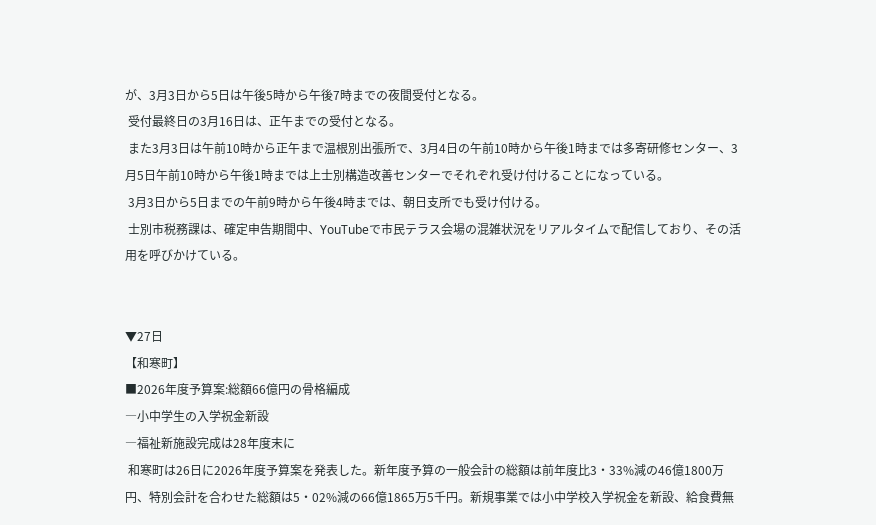が、3月3日から5日は午後5時から午後7時までの夜間受付となる。
 受付最終日の3月16日は、正午までの受付となる。
 また3月3日は午前10時から正午まで温根別出張所で、3月4日の午前10時から午後1時までは多寄研修センター、3月5日午前10時から午後1時までは上士別構造改善センターでそれぞれ受け付けることになっている。
 3月3日から5日までの午前9時から午後4時までは、朝日支所でも受け付ける。
 士別市税務課は、確定申告期間中、YouTubeで市民テラス会場の混雑状況をリアルタイムで配信しており、その活用を呼びかけている。


▼27日
【和寒町】
■2026年度予算案:総額66億円の骨格編成
―小中学生の入学祝金新設
―福祉新施設完成は28年度末に
 和寒町は26日に2026年度予算案を発表した。新年度予算の一般会計の総額は前年度比3・33%減の46億1800万円、特別会計を合わせた総額は5・02%減の66億1865万5千円。新規事業では小中学校入学祝金を新設、給食費無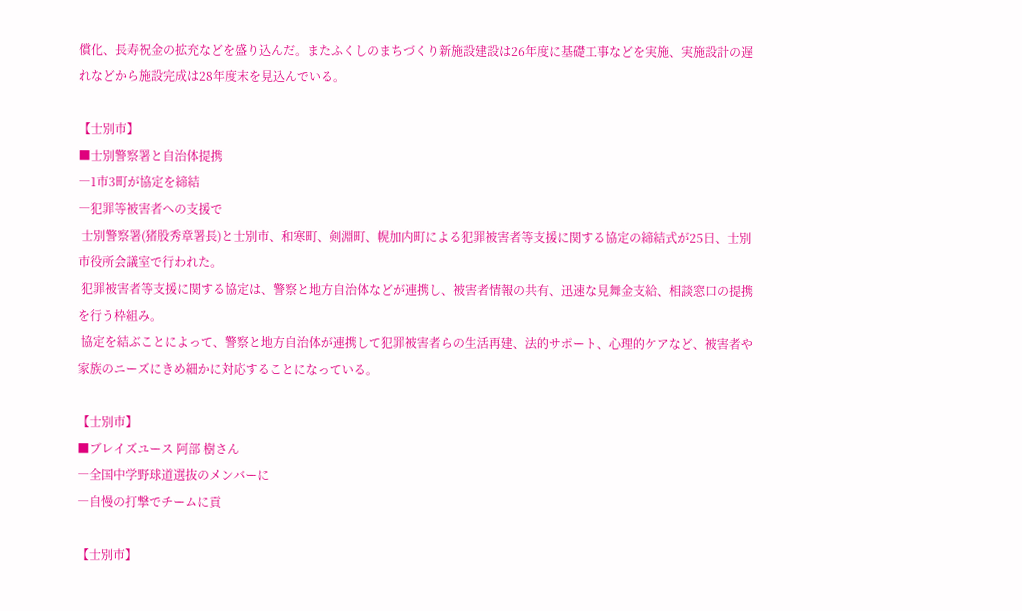償化、長寿祝金の拡充などを盛り込んだ。またふくしのまちづくり新施設建設は26年度に基礎工事などを実施、実施設計の遅れなどから施設完成は28年度末を見込んでいる。

【士別市】
■士別警察署と自治体提携
―1市3町が協定を締結
―犯罪等被害者への支援で
 士別警察署(猪股秀章署長)と士別市、和寒町、剣淵町、幌加内町による犯罪被害者等支援に関する協定の締結式が25日、士別市役所会議室で行われた。
 犯罪被害者等支援に関する協定は、警察と地方自治体などが連携し、被害者情報の共有、迅速な見舞金支給、相談窓口の提携を行う枠組み。
 協定を結ぶことによって、警察と地方自治体が連携して犯罪被害者らの生活再建、法的サポート、心理的ケアなど、被害者や家族のニーズにきめ細かに対応することになっている。

【士別市】
■ブレイズユース 阿部 樹さん
―全国中学野球道選抜のメンバーに
―自慢の打撃でチームに貢

【士別市】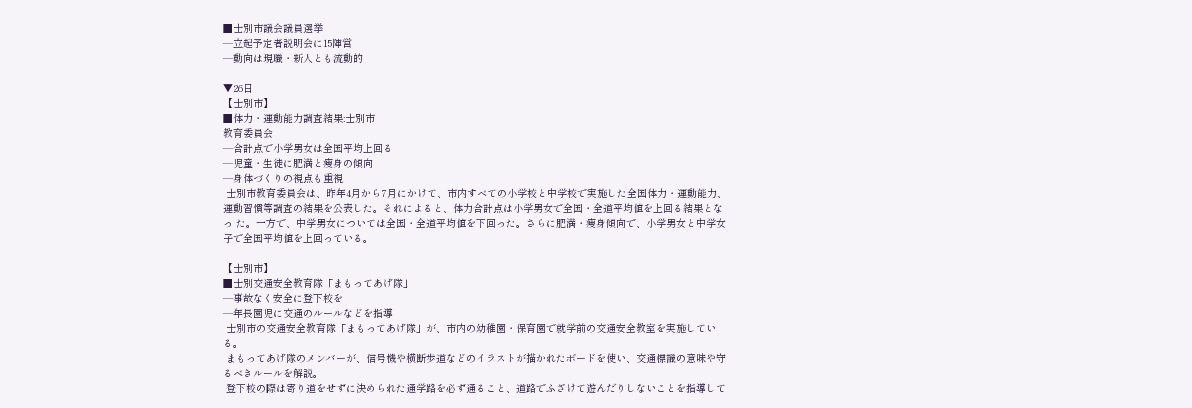■士別市議会議員選挙
―立起予定者説明会に15陣営
―動向は現職・新人とも流動的

▼26日
【士別市】
■体力・運動能力調査結果:士別市
教育委員会
―合計点で小学男女は全国平均上回る
―児童・生徒に肥満と痩身の傾向
―身体づくりの視点も重視
 士別市教育委員会は、昨年4月から7月にかけて、市内すべての小学校と中学校で実施した全国体力・運動能力、運動習慣等調査の結果を公表した。それによると、体力合計点は小学男女で全国・全道平均値を上回る結果となっ た。一方で、中学男女については全国・全道平均値を下回った。さらに肥満・痩身傾向で、小学男女と中学女子で全国平均値を上回っている。

【士別市】
■士別交通安全教育隊「まもってあげ隊」
―事故なく安全に登下校を
―年長園児に交通のルールなどを指導
 士別市の交通安全教育隊「まもってあげ隊」が、市内の幼稚園・保育園で就学前の交通安全教室を実施している。
 まもってあげ隊のメンバーが、信号機や横断歩道などのイラストが描かれたボードを使い、交通標識の意味や守るべきルールを解説。
 登下校の際は寄り道をせずに決められた通学路を必ず通ること、道路でふざけて遊んだりしないことを指導して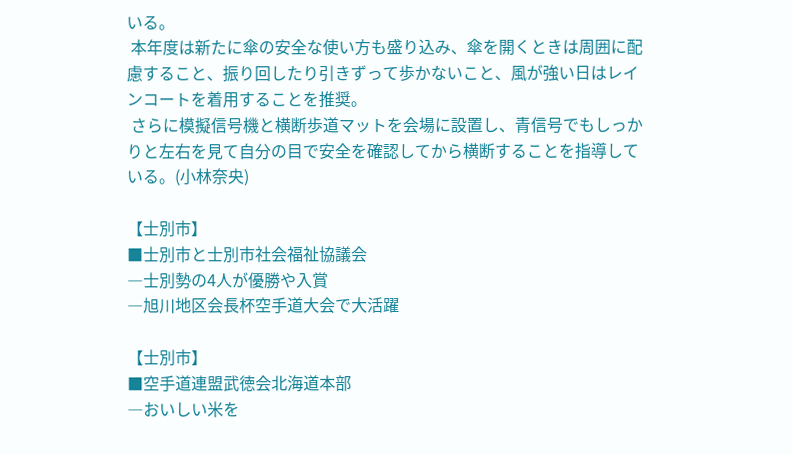いる。
 本年度は新たに傘の安全な使い方も盛り込み、傘を開くときは周囲に配慮すること、振り回したり引きずって歩かないこと、風が強い日はレインコートを着用することを推奨。
 さらに模擬信号機と横断歩道マットを会場に設置し、青信号でもしっかりと左右を見て自分の目で安全を確認してから横断することを指導している。(小林奈央)

【士別市】
■士別市と士別市社会福祉協議会
―士別勢の4人が優勝や入賞
―旭川地区会長杯空手道大会で大活躍

【士別市】
■空手道連盟武徳会北海道本部
―おいしい米を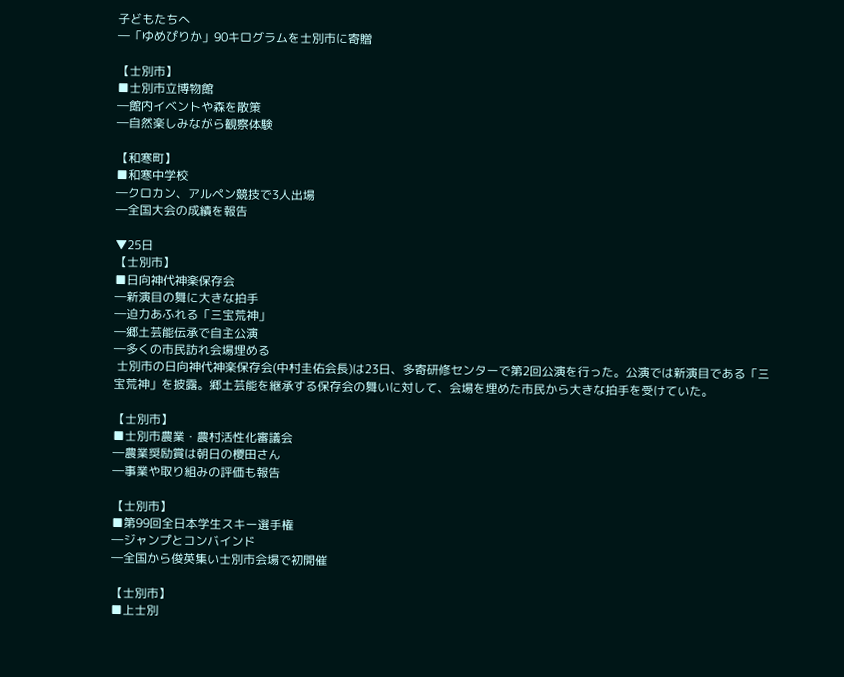子どもたちへ
―「ゆめぴりか」90キログラムを士別市に寄贈

【士別市】
■士別市立博物館
―館内イベントや森を散策
―自然楽しみながら観察体験

【和寒町】
■和寒中学校
―クロカン、アルペン競技で3人出場
―全国大会の成績を報告

▼25日
【士別市】
■日向神代神楽保存会
―新演目の舞に大きな拍手
―迫力あふれる「三宝荒神」
―郷土芸能伝承で自主公演
―多くの市民訪れ会場埋める
 士別市の日向神代神楽保存会(中村圭佑会長)は23日、多寄研修センターで第2回公演を行った。公演では新演目である「三宝荒神」を披露。郷土芸能を継承する保存会の舞いに対して、会場を埋めた市民から大きな拍手を受けていた。

【士別市】
■士別市農業・農村活性化審議会
―農業奨励賞は朝日の櫻田さん
―事業や取り組みの評価も報告

【士別市】
■第99回全日本学生スキー選手権
―ジャンプとコンバインド
―全国から俊英集い士別市会場で初開催

【士別市】
■上士別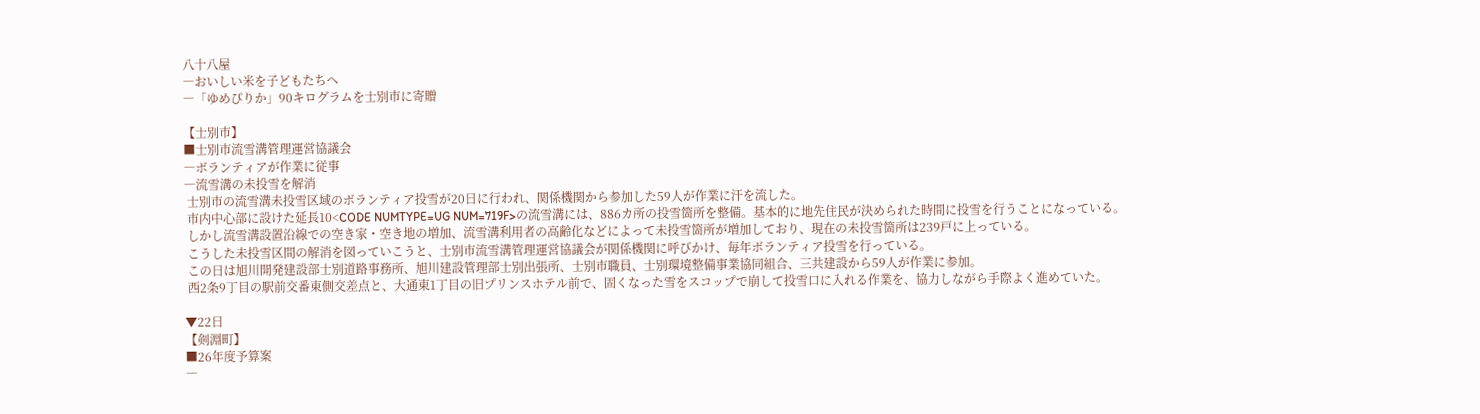八十八屋
―おいしい米を子どもたちへ
―「ゆめぴりか」90キログラムを士別市に寄贈

【士別市】
■士別市流雪溝管理運営協議会
―ボランティアが作業に従事
―流雪溝の未投雪を解消
 士別市の流雪溝未投雪区域のボランティア投雪が20日に行われ、関係機関から参加した59人が作業に汗を流した。
 市内中心部に設けた延長10<CODE NUMTYPE=UG NUM=719F>の流雪溝には、886カ所の投雪箇所を整備。基本的に地先住民が決められた時間に投雪を行うことになっている。
 しかし流雪溝設置沿線での空き家・空き地の増加、流雪溝利用者の高齢化などによって未投雪箇所が増加しており、現在の未投雪箇所は239戸に上っている。
 こうした未投雪区間の解消を図っていこうと、士別市流雪溝管理運営協議会が関係機関に呼びかけ、毎年ボランティア投雪を行っている。
 この日は旭川開発建設部士別道路事務所、旭川建設管理部士別出張所、士別市職員、士別環境整備事業協同組合、三共建設から59人が作業に参加。
 西2条9丁目の駅前交番東側交差点と、大通東1丁目の旧プリンスホテル前で、固くなった雪をスコップで崩して投雪口に入れる作業を、協力しながら手際よく進めていた。

▼22日
【剣淵町】
■26年度予算案
―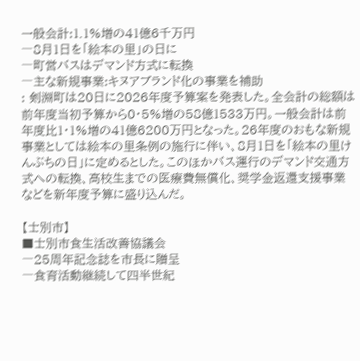一般会計:1.1%増の41億6千万円
―8月1日を「絵本の里」の日に
―町営バスはデマンド方式に転換
―主な新規事業:キヌアブランド化の事業を補助
: 剣淵町は20日に2026年度予算案を発表した。全会計の総額は前年度当初予算から0・5%増の58億1533万円。一般会計は前年度比1・1%増の41億6200万円となった。26年度のおもな新規事業としては絵本の里条例の施行に伴い、8月1日を「絵本の里けんぶちの日」に定めるとした。このほかバス運行のデマンド交通方式への転換、高校生までの医療費無償化、奨学金返還支援事業などを新年度予算に盛り込んだ。

【士別市】
■士別市食生活改善協議会
―25周年記念誌を市長に贈呈
―食育活動継続して四半世紀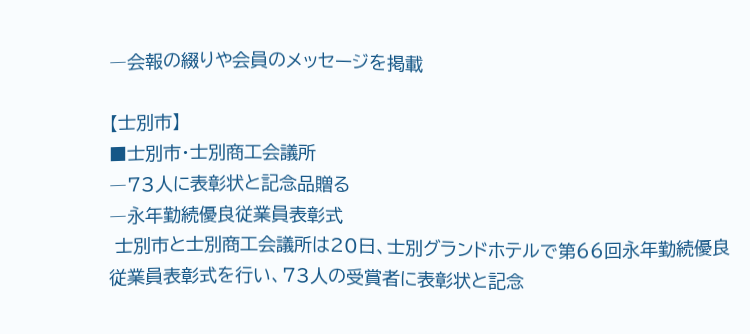―会報の綴りや会員のメッセージを掲載

【士別市】
■士別市・士別商工会議所
―73人に表彰状と記念品贈る
―永年勤続優良従業員表彰式
 士別市と士別商工会議所は20日、士別グランドホテルで第66回永年勤続優良従業員表彰式を行い、73人の受賞者に表彰状と記念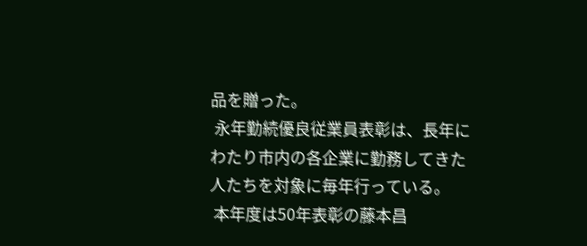品を贈った。
 永年勤続優良従業員表彰は、長年にわたり市内の各企業に勤務してきた人たちを対象に毎年行っている。
 本年度は50年表彰の藤本昌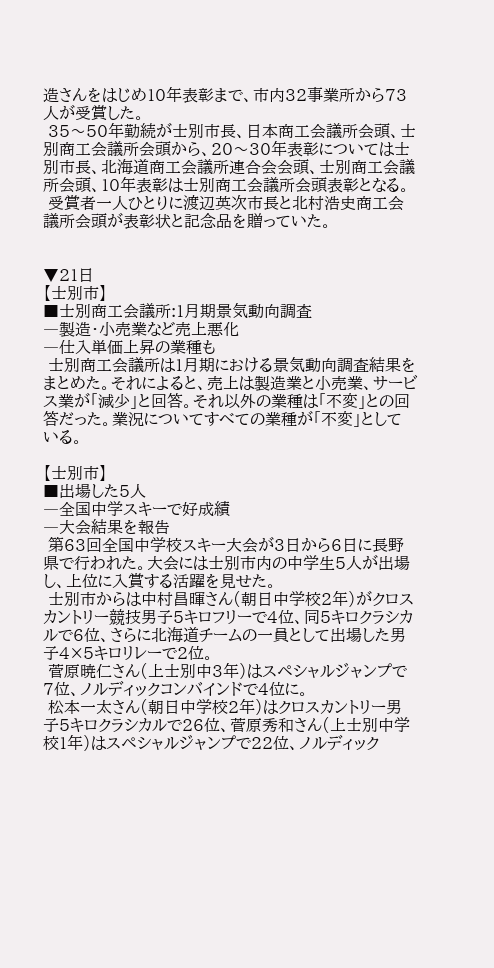造さんをはじめ10年表彰まで、市内32事業所から73人が受賞した。
 35〜50年勤続が士別市長、日本商工会議所会頭、士別商工会議所会頭から、20〜30年表彰については士別市長、北海道商工会議所連合会会頭、士別商工会議所会頭、10年表彰は士別商工会議所会頭表彰となる。
 受賞者一人ひとりに渡辺英次市長と北村浩史商工会議所会頭が表彰状と記念品を贈っていた。


▼21日
【士別市】
■士別商工会議所:1月期景気動向調査
―製造・小売業など売上悪化
―仕入単価上昇の業種も
 士別商工会議所は1月期における景気動向調査結果をまとめた。それによると、売上は製造業と小売業、サービス業が「減少」と回答。それ以外の業種は「不変」との回答だった。業況についてすべての業種が「不変」としている。

【士別市】
■出場した5人
―全国中学スキーで好成績
―大会結果を報告
 第63回全国中学校スキー大会が3日から6日に長野県で行われた。大会には士別市内の中学生5人が出場し、上位に入賞する活躍を見せた。
 士別市からは中村昌暉さん(朝日中学校2年)がクロスカントリー競技男子5キロフリーで4位、同5キロクラシカルで6位、さらに北海道チームの一員として出場した男子4×5キロリレーで2位。
 菅原暁仁さん(上士別中3年)はスペシャルジャンプで7位、ノルディックコンバインドで4位に。
 松本一太さん(朝日中学校2年)はクロスカントリー男子5キロクラシカルで26位、菅原秀和さん(上士別中学校1年)はスペシャルジャンプで22位、ノルディック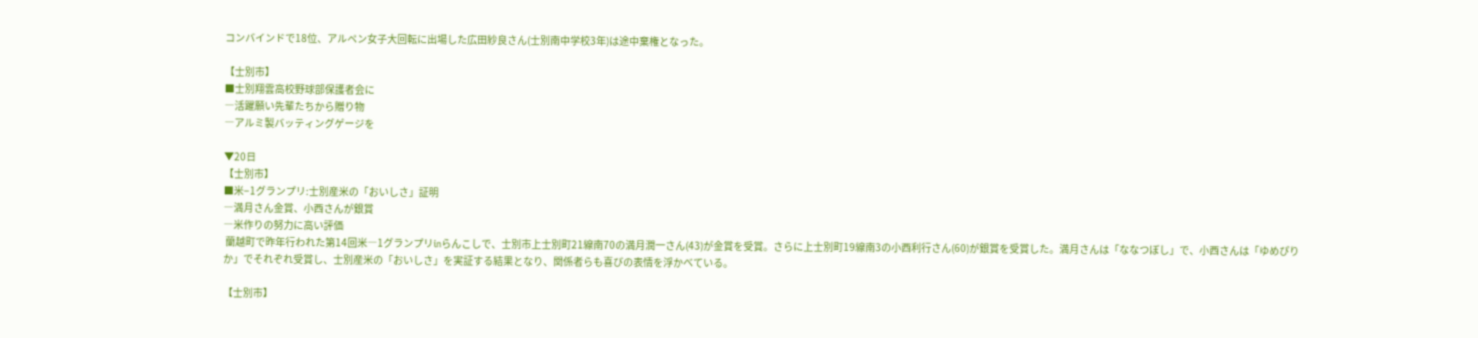コンバインドで18位、アルペン女子大回転に出場した広田紗良さん(士別南中学校3年)は途中棄権となった。

【士別市】
■士別翔雲高校野球部保護者会に
―活躍願い先輩たちから贈り物
―アルミ製バッティングゲージを

▼20日
【士別市】
■米−1グランプリ:士別産米の「おいしさ」証明
―満月さん金賞、小西さんが銀賞
―米作りの努力に高い評価
 蘭越町で昨年行われた第14回米―1グランプリinらんこしで、士別市上士別町21線南70の満月潤一さん(43)が金賞を受賞。さらに上士別町19線南3の小西利行さん(60)が銀賞を受賞した。満月さんは「ななつぼし」で、小西さんは「ゆめぴりか」でそれぞれ受賞し、士別産米の「おいしさ」を実証する結果となり、関係者らも喜びの表情を浮かべている。

【士別市】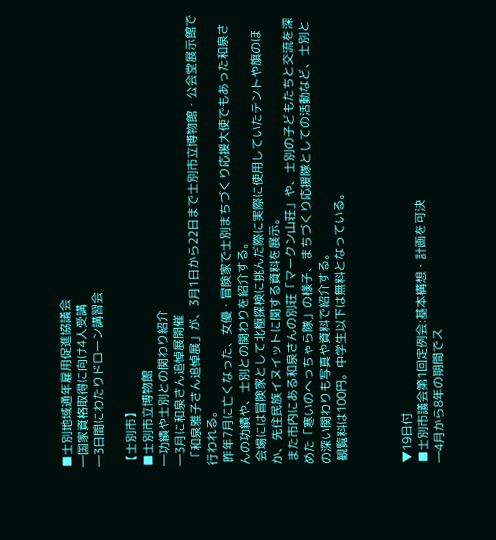■士別地域通年雇用促進協議会
―国家資格取得に向け4人受講
―3日間にわたりドローン講習会

【士別市】
■士別市立博物館
―功績や士別との関わり紹介
―3月に和泉さん追悼展開催
 「和泉雅子さん追悼展」が、3月1日から22日まで士別市立博物館・公会堂展示館で行われる。
 昨年7月に亡くなった、女優・冒険家で士別まちづくり応援大使でもあった和泉さんの功績や、士別との関わりを紹介する。
 会場には冒険家として北極探検に挑んだ際に実際に使用していたテントや旗のほか、先住民族イヌイットに関する資料を展示。
 また市内にある和泉さんの別荘「マークン山荘」や、士別の子どもたちと交流を深めた「寒いのへっちゃら隊」の様子、まちづくり応援隊としての活動など、士別との深い関わりも写真や資料で紹介する。
 観覧料は100円。中学生以下は無料となっている。



▼19日付
■士別市議会第1回定例会:基本構想・計画を可決
―4月から8年の期間でス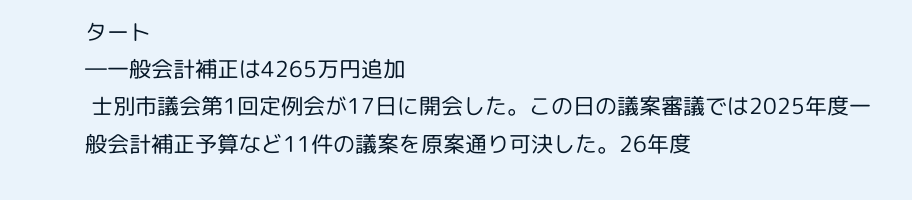タート
―一般会計補正は4265万円追加
 士別市議会第1回定例会が17日に開会した。この日の議案審議では2025年度一般会計補正予算など11件の議案を原案通り可決した。26年度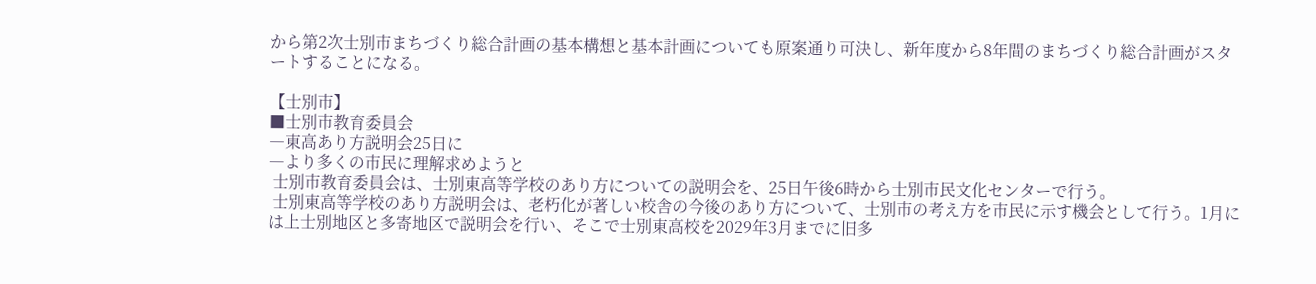から第2次士別市まちづくり総合計画の基本構想と基本計画についても原案通り可決し、新年度から8年間のまちづくり総合計画がスタートすることになる。

【士別市】
■士別市教育委員会
―東高あり方説明会25日に
―より多くの市民に理解求めようと
 士別市教育委員会は、士別東高等学校のあり方についての説明会を、25日午後6時から士別市民文化センターで行う。
 士別東高等学校のあり方説明会は、老朽化が著しい校舎の今後のあり方について、士別市の考え方を市民に示す機会として行う。1月には上士別地区と多寄地区で説明会を行い、そこで士別東高校を2029年3月までに旧多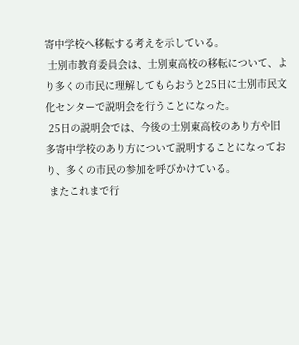寄中学校へ移転する考えを示している。
 士別市教育委員会は、士別東高校の移転について、より多くの市民に理解してもらおうと25日に士別市民文化センターで説明会を行うことになった。
 25日の説明会では、今後の士別東高校のあり方や旧多寄中学校のあり方について説明することになっており、多くの市民の参加を呼びかけている。
 またこれまで行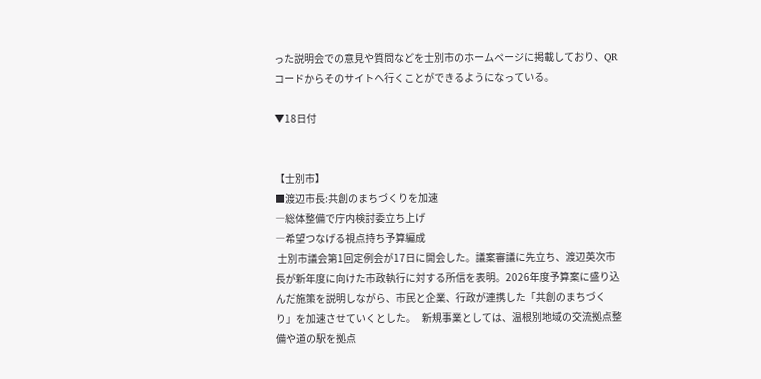った説明会での意見や質問などを士別市のホームページに掲載しており、QRコードからそのサイトへ行くことができるようになっている。

▼18日付


【士別市】
■渡辺市長:共創のまちづくりを加速
―総体整備で庁内検討委立ち上げ
―希望つなげる視点持ち予算編成
 士別市議会第1回定例会が17日に開会した。議案審議に先立ち、渡辺英次市長が新年度に向けた市政執行に対する所信を表明。2026年度予算案に盛り込んだ施策を説明しながら、市民と企業、行政が連携した「共創のまちづくり」を加速させていくとした。   新規事業としては、温根別地域の交流拠点整備や道の駅を拠点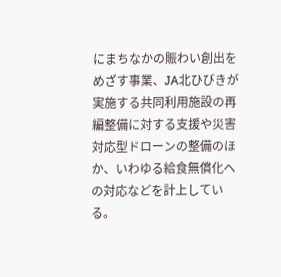にまちなかの賑わい創出をめざす事業、JA北ひびきが実施する共同利用施設の再編整備に対する支援や災害対応型ドローンの整備のほか、いわゆる給食無償化への対応などを計上している。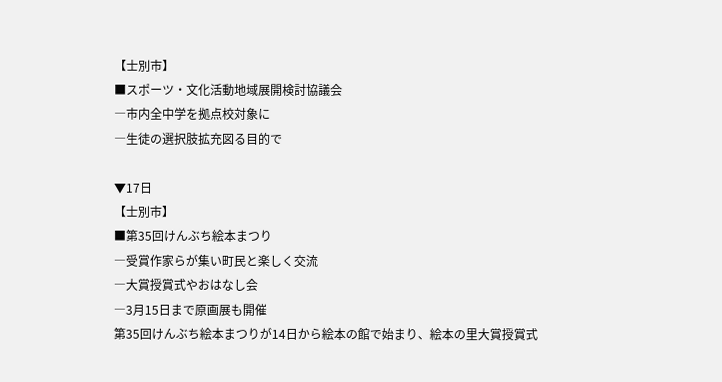【士別市】
■スポーツ・文化活動地域展開検討協議会
―市内全中学を拠点校対象に
―生徒の選択肢拡充図る目的で

▼17日
【士別市】
■第35回けんぶち絵本まつり
―受賞作家らが集い町民と楽しく交流
―大賞授賞式やおはなし会
―3月15日まで原画展も開催
第35回けんぶち絵本まつりが14日から絵本の館で始まり、絵本の里大賞授賞式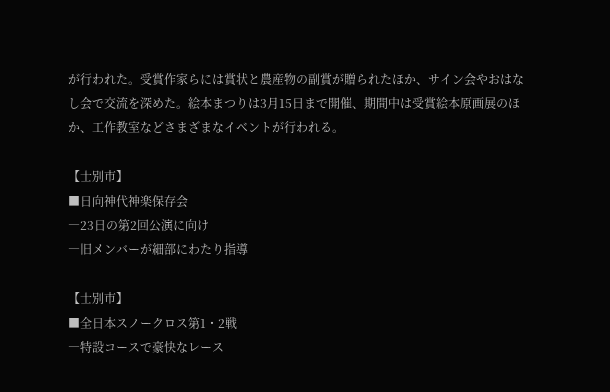が行われた。受賞作家らには賞状と農産物の副賞が贈られたほか、サイン会やおはなし会で交流を深めた。絵本まつりは3月15日まで開催、期間中は受賞絵本原画展のほか、工作教室などさまざまなイベントが行われる。

【士別市】
■日向神代神楽保存会
―23日の第2回公演に向け
―旧メンバーが細部にわたり指導

【士別市】
■全日本スノークロス第1・2戦
―特設コースで豪快なレース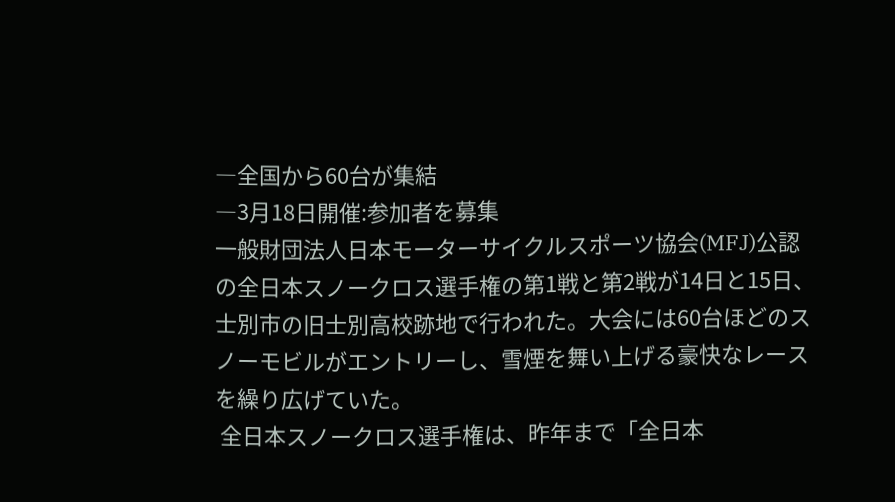―全国から60台が集結
―3月18日開催:参加者を募集
一般財団法人日本モーターサイクルスポーツ協会(MFJ)公認の全日本スノークロス選手権の第1戦と第2戦が14日と15日、士別市の旧士別高校跡地で行われた。大会には60台ほどのスノーモビルがエントリーし、雪煙を舞い上げる豪快なレースを繰り広げていた。
 全日本スノークロス選手権は、昨年まで「全日本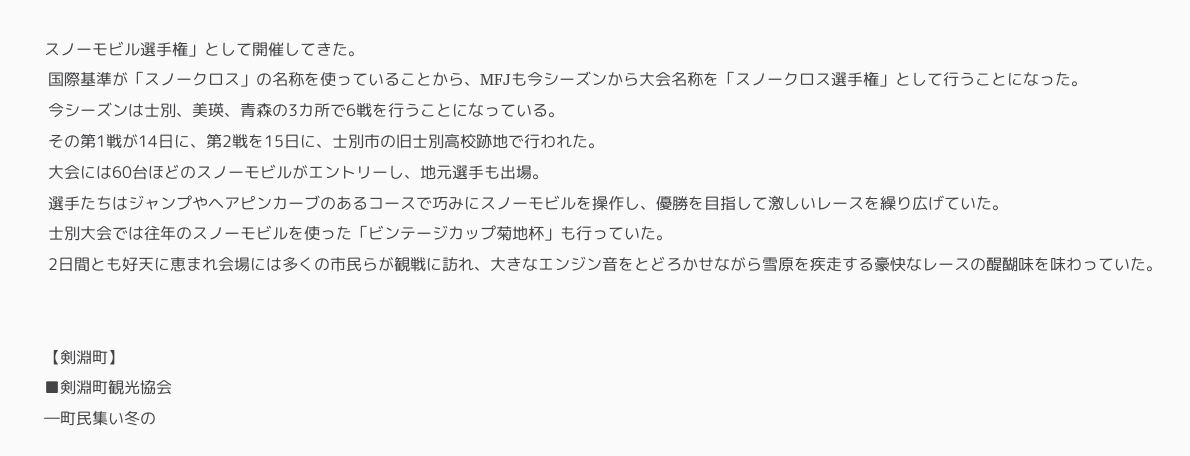スノーモビル選手権」として開催してきた。
 国際基準が「スノークロス」の名称を使っていることから、MFJも今シーズンから大会名称を「スノークロス選手権」として行うことになった。
 今シーズンは士別、美瑛、青森の3カ所で6戦を行うことになっている。
 その第1戦が14日に、第2戦を15日に、士別市の旧士別高校跡地で行われた。
 大会には60台ほどのスノーモビルがエントリーし、地元選手も出場。
 選手たちはジャンプやヘアピンカーブのあるコースで巧みにスノーモビルを操作し、優勝を目指して激しいレースを繰り広げていた。
 士別大会では往年のスノーモビルを使った「ビンテージカップ菊地杯」も行っていた。
 2日間とも好天に恵まれ会場には多くの市民らが観戦に訪れ、大きなエンジン音をとどろかせながら雪原を疾走する豪快なレースの醍醐味を味わっていた。


【剣淵町】
■剣淵町観光協会
―町民集い冬の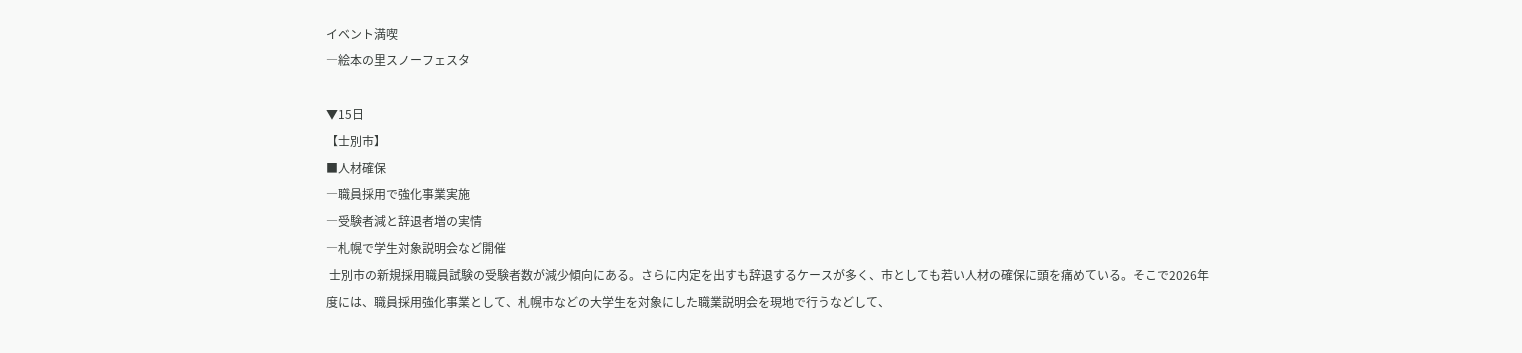イベント満喫
―絵本の里スノーフェスタ

▼15日
【士別市】
■人材確保
―職員採用で強化事業実施
―受験者減と辞退者増の実情
―札幌で学生対象説明会など開催
 士別市の新規採用職員試験の受験者数が減少傾向にある。さらに内定を出すも辞退するケースが多く、市としても若い人材の確保に頭を痛めている。そこで2026年度には、職員採用強化事業として、札幌市などの大学生を対象にした職業説明会を現地で行うなどして、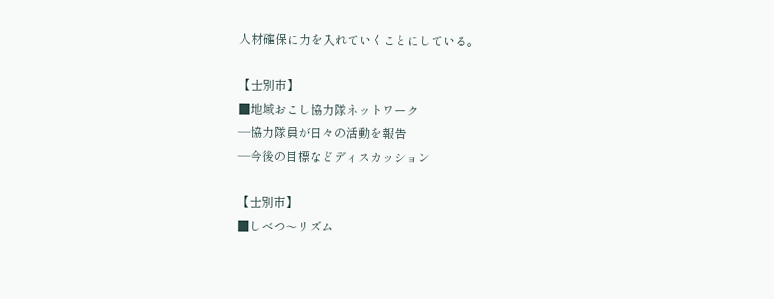人材確保に力を入れていくことにしている。

【士別市】
■地域おこし協力隊ネットワーク
―協力隊員が日々の活動を報告
―今後の目標などディスカッション

【士別市】
■しべつ〜リズム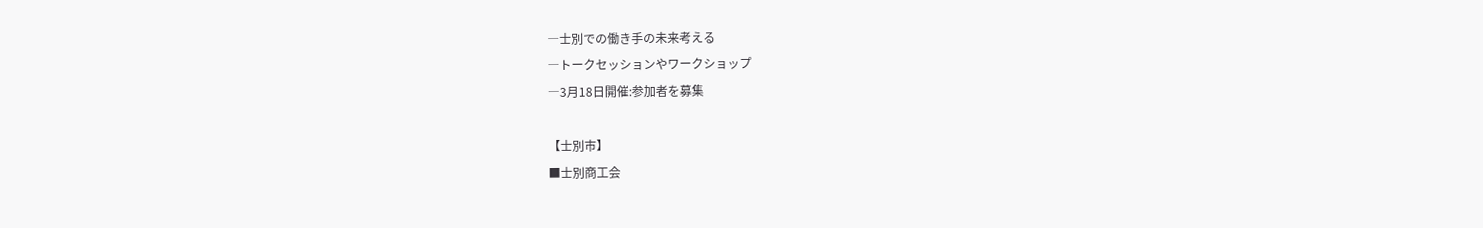―士別での働き手の未来考える
―トークセッションやワークショップ
―3月18日開催:参加者を募集

【士別市】
■士別商工会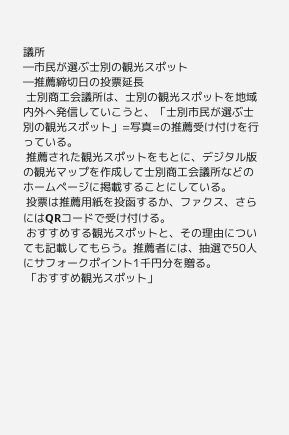議所
―市民が選ぶ士別の観光スポット
―推薦締切日の投票延長
 士別商工会議所は、士別の観光スポットを地域内外へ発信していこうと、「士別市民が選ぶ士別の観光スポット」=写真=の推薦受け付けを行っている。
 推薦された観光スポットをもとに、デジタル版の観光マップを作成して士別商工会議所などのホームページに掲載することにしている。
 投票は推薦用紙を投函するか、ファクス、さらにはQRコードで受け付ける。
 おすすめする観光スポットと、その理由についても記載してもらう。推薦者には、抽選で50人にサフォークポイント1千円分を贈る。
 「おすすめ観光スポット」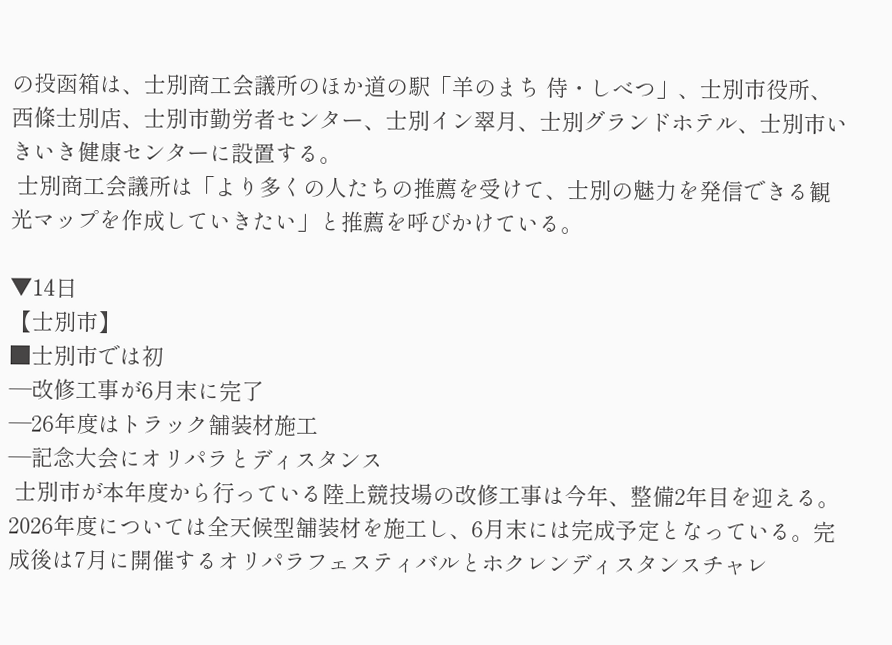の投函箱は、士別商工会議所のほか道の駅「羊のまち 侍・しべつ」、士別市役所、西條士別店、士別市勤労者センター、士別イン翠月、士別グランドホテル、士別市いきいき健康センターに設置する。
 士別商工会議所は「より多くの人たちの推薦を受けて、士別の魅力を発信できる観光マップを作成していきたい」と推薦を呼びかけている。

▼14日
【士別市】
■士別市では初
―改修工事が6月末に完了
―26年度はトラック舗装材施工
―記念大会にオリパラとディスタンス
 士別市が本年度から行っている陸上競技場の改修工事は今年、整備2年目を迎える。2026年度については全天候型舗装材を施工し、6月末には完成予定となっている。完成後は7月に開催するオリパラフェスティバルとホクレンディスタンスチャレ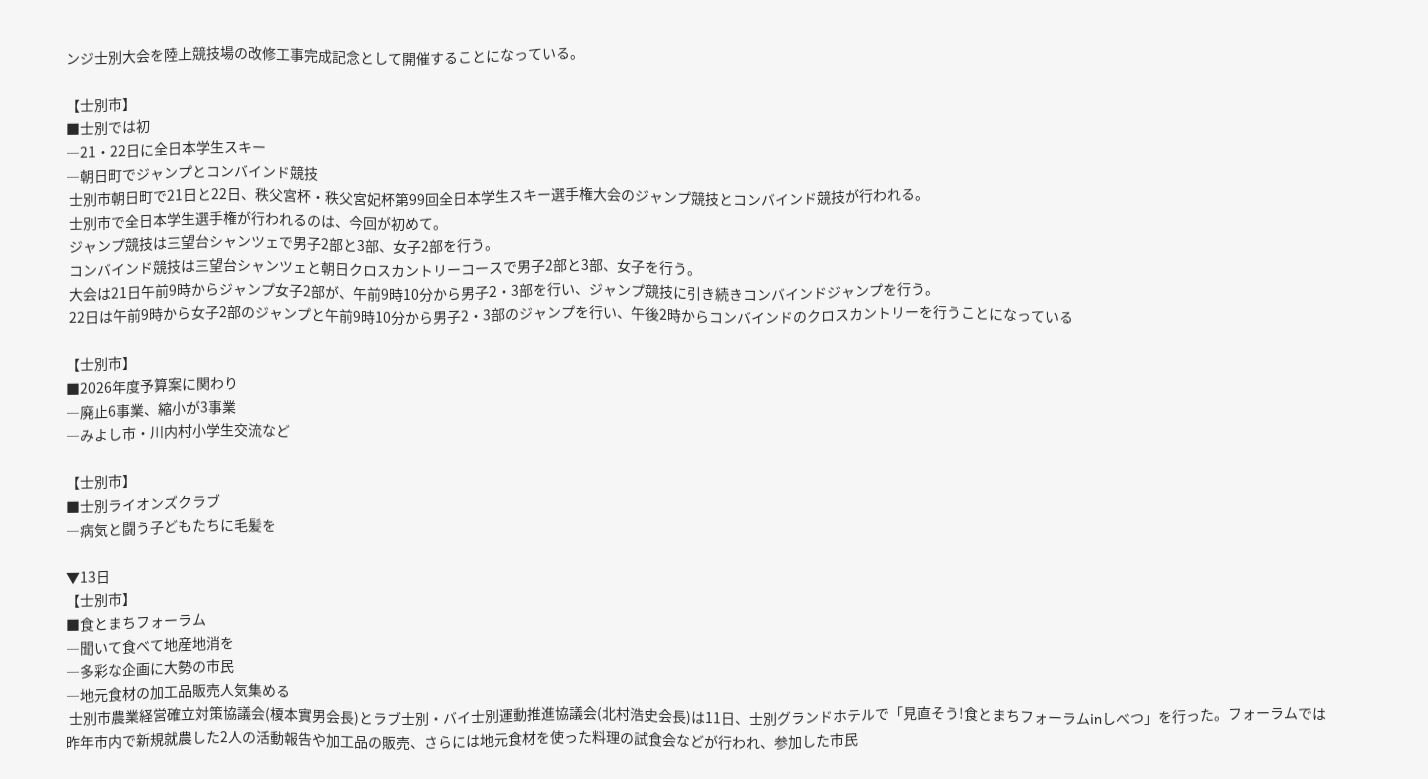ンジ士別大会を陸上競技場の改修工事完成記念として開催することになっている。

【士別市】
■士別では初
―21・22日に全日本学生スキー
―朝日町でジャンプとコンバインド競技
 士別市朝日町で21日と22日、秩父宮杯・秩父宮妃杯第99回全日本学生スキー選手権大会のジャンプ競技とコンバインド競技が行われる。
 士別市で全日本学生選手権が行われるのは、今回が初めて。
 ジャンプ競技は三望台シャンツェで男子2部と3部、女子2部を行う。
 コンバインド競技は三望台シャンツェと朝日クロスカントリーコースで男子2部と3部、女子を行う。
 大会は21日午前9時からジャンプ女子2部が、午前9時10分から男子2・3部を行い、ジャンプ競技に引き続きコンバインドジャンプを行う。
 22日は午前9時から女子2部のジャンプと午前9時10分から男子2・3部のジャンプを行い、午後2時からコンバインドのクロスカントリーを行うことになっている

【士別市】
■2026年度予算案に関わり
―廃止6事業、縮小が3事業
―みよし市・川内村小学生交流など

【士別市】
■士別ライオンズクラブ
―病気と闘う子どもたちに毛髪を

▼13日
【士別市】
■食とまちフォーラム
―聞いて食べて地産地消を
―多彩な企画に大勢の市民
―地元食材の加工品販売人気集める
 士別市農業経営確立対策協議会(榎本實男会長)とラブ士別・バイ士別運動推進協議会(北村浩史会長)は11日、士別グランドホテルで「見直そう!食とまちフォーラムinしべつ」を行った。フォーラムでは昨年市内で新規就農した2人の活動報告や加工品の販売、さらには地元食材を使った料理の試食会などが行われ、参加した市民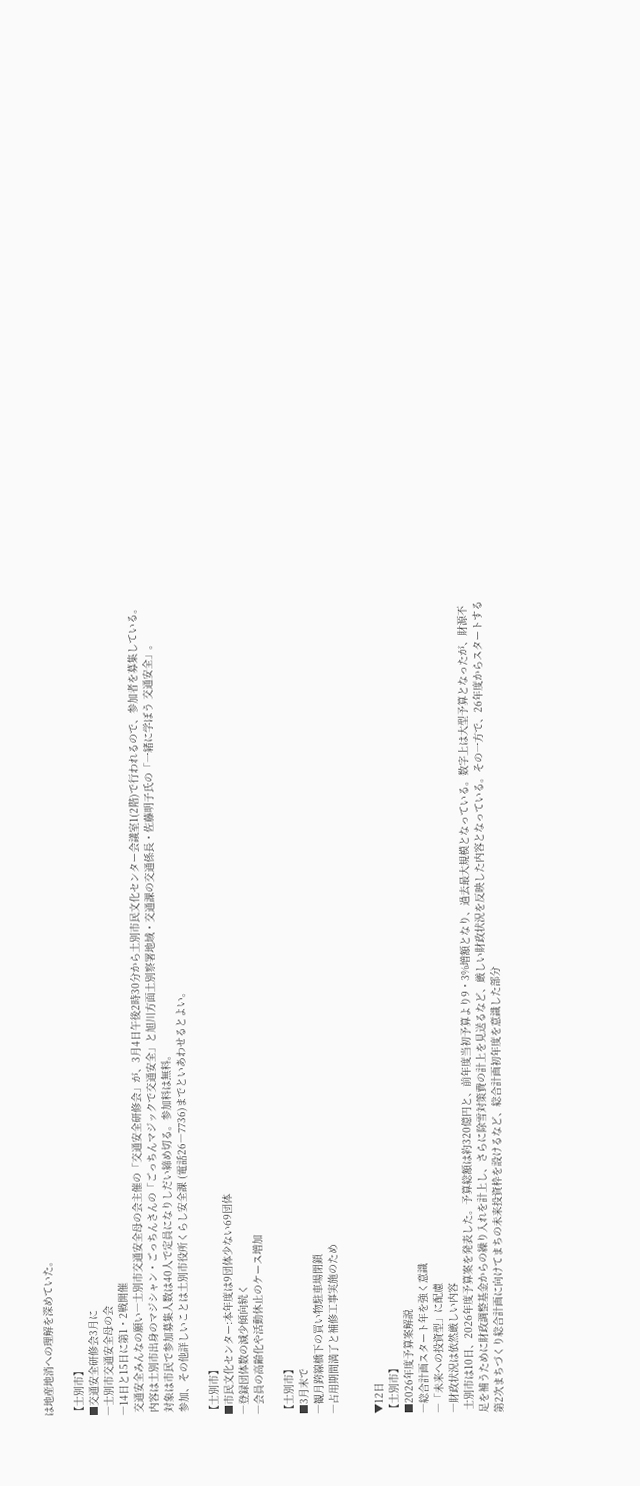は地産地消への理解を深めていた。

【士別市】
■交通安全研修会3月に
―士別市交通安全母の会
―14日と15日に第1・2戦開催
 交通安全みんなの願い―士別市交通安全母の会主催の「交通安全研修会」が、3月4日午後2時30分から土別市民文化センター会議室1(2階)で行われるので、参加者を募集している。
 内容は士別市出身のマジシャン・ごっちんさんの「ごっちんマジックで交通安全」と旭川方面土別察署地域・交通課の交通係長・佐藤明子氏の「一緒に学ぼう 交通安全」。
 対象は市民で参加募集人数は40人で定員になりしだい締め切る。参加料は無料。
 参加、その他詳しいことは土別市役所くらし安全課 (電話26―7736)までといあわせるとよい。

【士別市】
■市民文化センター:本年度は9団体少ない69団体
―登録団体数の減少傾向続く
―会員の高齢化や活動休止のケース増加

【士別市】
■3月末で
―観月跨線橋下の買い物駐車場閉鎖
―占用期間満了と補修工事実施のため


▼12日
【士別市】
■2026年度予算案解説
―総合計画スタート年を強く意識
―「未来への投資型」に配慮
―財政状況は依然厳しい内容
 士別市は10日、2026年度予算案を発表した。予算総額は約320億円と、前年度当初予算より9・3%増額となり、過去最大規模となっている。数字上は大型予算となったが、財源不足を補うために財政調整基金からの繰り入れを計上し、さらに除雪対策費の計上を見送るなど、厳しい財政状況を反映した内容となっている。その一方で、26年度からスタートする第2次まちづくり総合計画に向けてまちの未来投資枠を設けるなど、総合計画初年度を意識した部分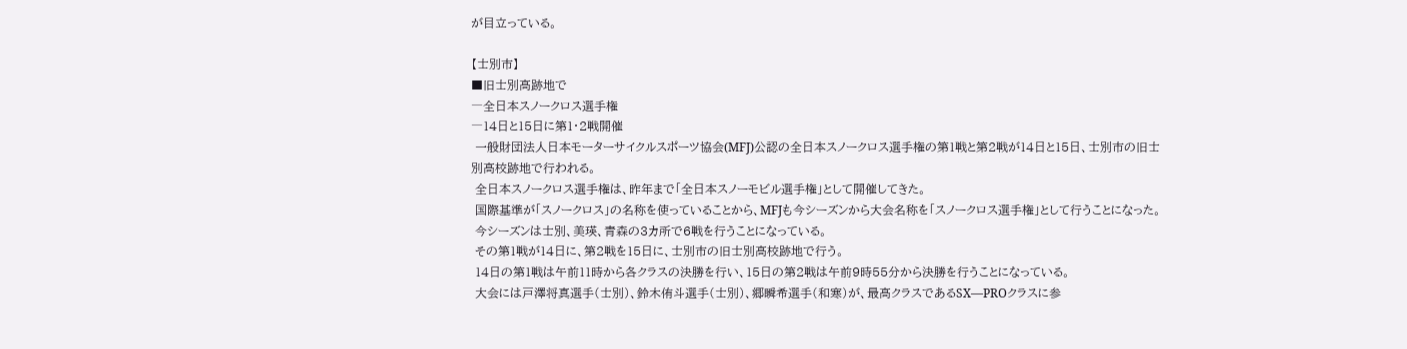が目立っている。

【士別市】
■旧士別高跡地で
―全日本スノークロス選手権
―14日と15日に第1・2戦開催
 一般財団法人日本モーターサイクルスポーツ協会(MFJ)公認の全日本スノークロス選手権の第1戦と第2戦が14日と15日、士別市の旧士別高校跡地で行われる。
 全日本スノークロス選手権は、昨年まで「全日本スノーモビル選手権」として開催してきた。
 国際基準が「スノークロス」の名称を使っていることから、MFJも今シーズンから大会名称を「スノークロス選手権」として行うことになった。
 今シーズンは士別、美瑛、青森の3カ所で6戦を行うことになっている。
 その第1戦が14日に、第2戦を15日に、士別市の旧士別高校跡地で行う。
 14日の第1戦は午前11時から各クラスの決勝を行い、15日の第2戦は午前9時55分から決勝を行うことになっている。
 大会には戸澤将真選手(士別)、鈴木侑斗選手(士別)、郷瞬希選手(和寒)が、最高クラスであるSX―PROクラスに参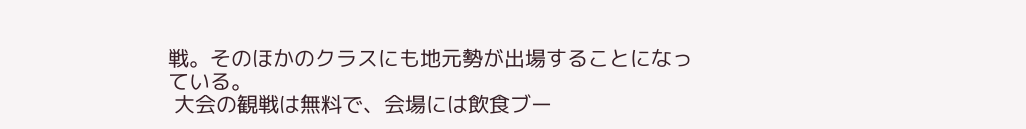戦。そのほかのクラスにも地元勢が出場することになっている。
 大会の観戦は無料で、会場には飲食ブー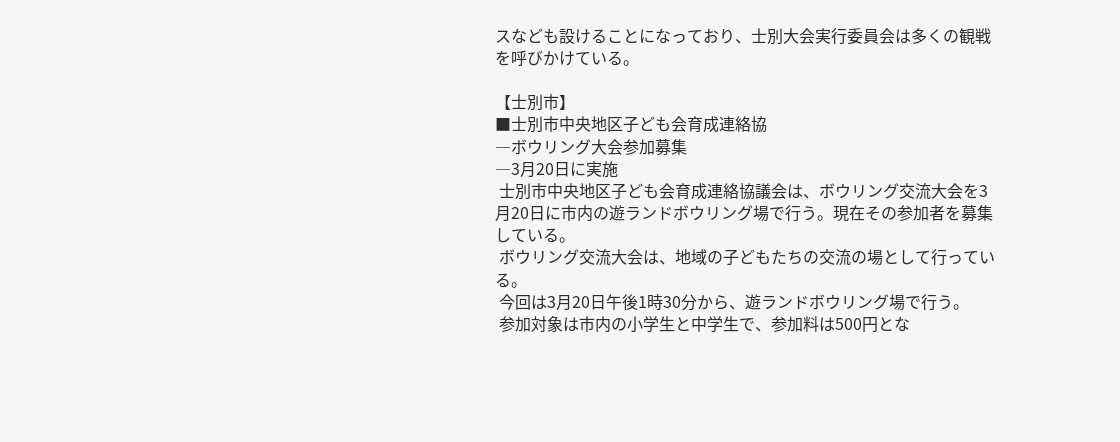スなども設けることになっており、士別大会実行委員会は多くの観戦を呼びかけている。

【士別市】
■士別市中央地区子ども会育成連絡協
―ボウリング大会参加募集
―3月20日に実施
 士別市中央地区子ども会育成連絡協議会は、ボウリング交流大会を3月20日に市内の遊ランドボウリング場で行う。現在その参加者を募集している。
 ボウリング交流大会は、地域の子どもたちの交流の場として行っている。
 今回は3月20日午後1時30分から、遊ランドボウリング場で行う。
 参加対象は市内の小学生と中学生で、参加料は500円とな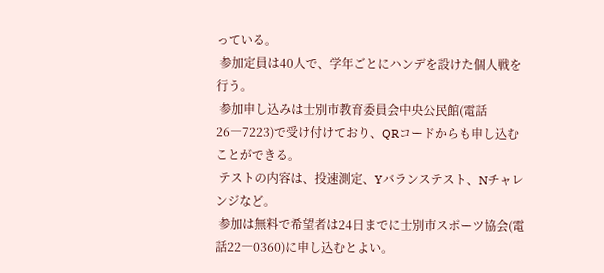っている。
 参加定員は40人で、学年ごとにハンデを設けた個人戦を行う。
 参加申し込みは士別市教育委員会中央公民館(電話26―7223)で受け付けており、QRコードからも申し込むことができる。
 テストの内容は、投速測定、Yバランステスト、Nチャレンジなど。
 参加は無料で希望者は24日までに士別市スポーツ協会(電話22―0360)に申し込むとよい。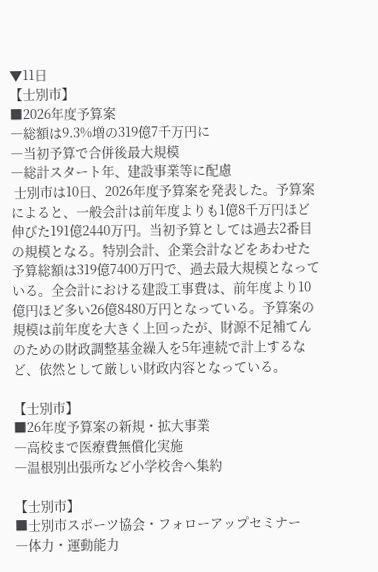▼11日
【士別市】
■2026年度予算案
―総額は9.3%増の319億7千万円に
―当初予算で合併後最大規模
―総計スタート年、建設事業等に配慮
 士別市は10日、2026年度予算案を発表した。予算案によると、一般会計は前年度よりも1億8千万円ほど伸びた191億2440万円。当初予算としては過去2番目の規模となる。特別会計、企業会計などをあわせた予算総額は319億7400万円で、過去最大規模となっている。全会計における建設工事費は、前年度より10億円ほど多い26億8480万円となっている。予算案の規模は前年度を大きく上回ったが、財源不足補てんのための財政調整基金繰入を5年連続で計上するなど、依然として厳しい財政内容となっている。

【士別市】
■26年度予算案の新規・拡大事業
―高校まで医療費無償化実施
―温根別出張所など小学校舎へ集約

【士別市】
■士別市スポーツ協会・フォローアップセミナー
―体力・運動能力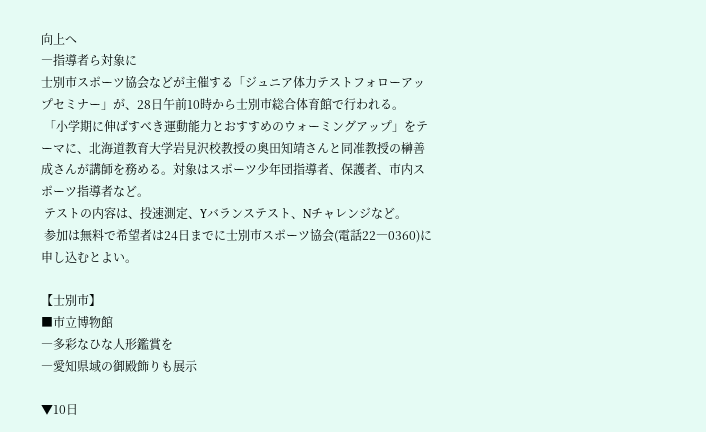向上へ
―指導者ら対象に
士別市スポーツ協会などが主催する「ジュニア体力テストフォローアップセミナー」が、28日午前10時から士別市総合体育館で行われる。
 「小学期に伸ばすべき運動能力とおすすめのウォーミングアップ」をテーマに、北海道教育大学岩見沢校教授の奥田知靖さんと同准教授の榊善成さんが講師を務める。対象はスポーツ少年団指導者、保護者、市内スポーツ指導者など。
 テストの内容は、投速測定、Yバランステスト、Nチャレンジなど。
 参加は無料で希望者は24日までに士別市スポーツ協会(電話22―0360)に申し込むとよい。

【士別市】
■市立博物館
―多彩なひな人形鑑賞を
―愛知県域の御殿飾りも展示

▼10日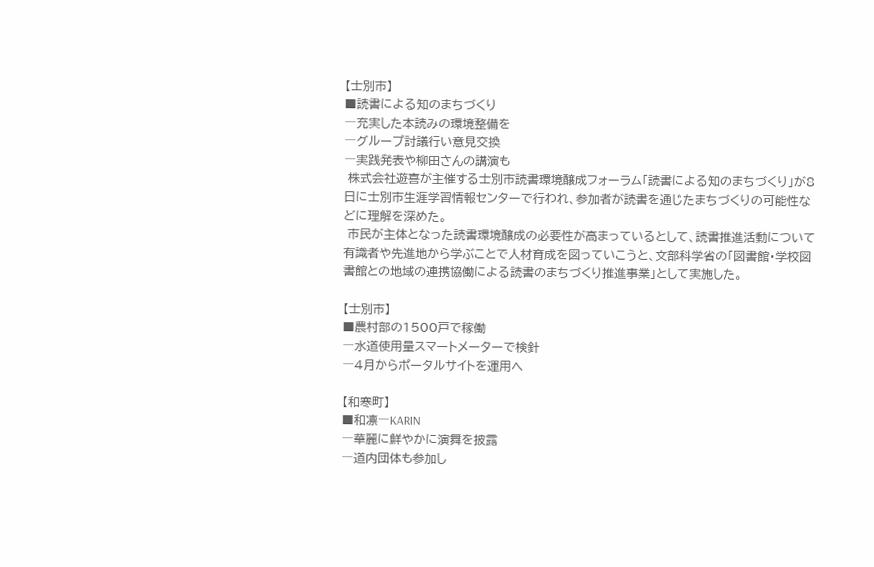【士別市】
■読書による知のまちづくり
―充実した本読みの環境整備を
―グループ討議行い意見交換
―実践発表や柳田さんの講演も
 株式会社遊喜が主催する士別市読書環境醸成フォーラム「読書による知のまちづくり」が8日に士別市生涯学習情報センターで行われ、参加者が読書を通じたまちづくりの可能性などに理解を深めた。
 市民が主体となった読書環境醸成の必要性が高まっているとして、読書推進活動について有識者や先進地から学ぶことで人材育成を図っていこうと、文部科学省の「図書館・学校図書館との地域の連携協働による読書のまちづくり推進事業」として実施した。

【士別市】
■農村部の1500戸で稼働
―水道使用量スマートメーターで検針
―4月からポータルサイトを運用へ

【和寒町】
■和凛―KARIN
―華麗に鮮やかに演舞を披露
―道内団体も参加し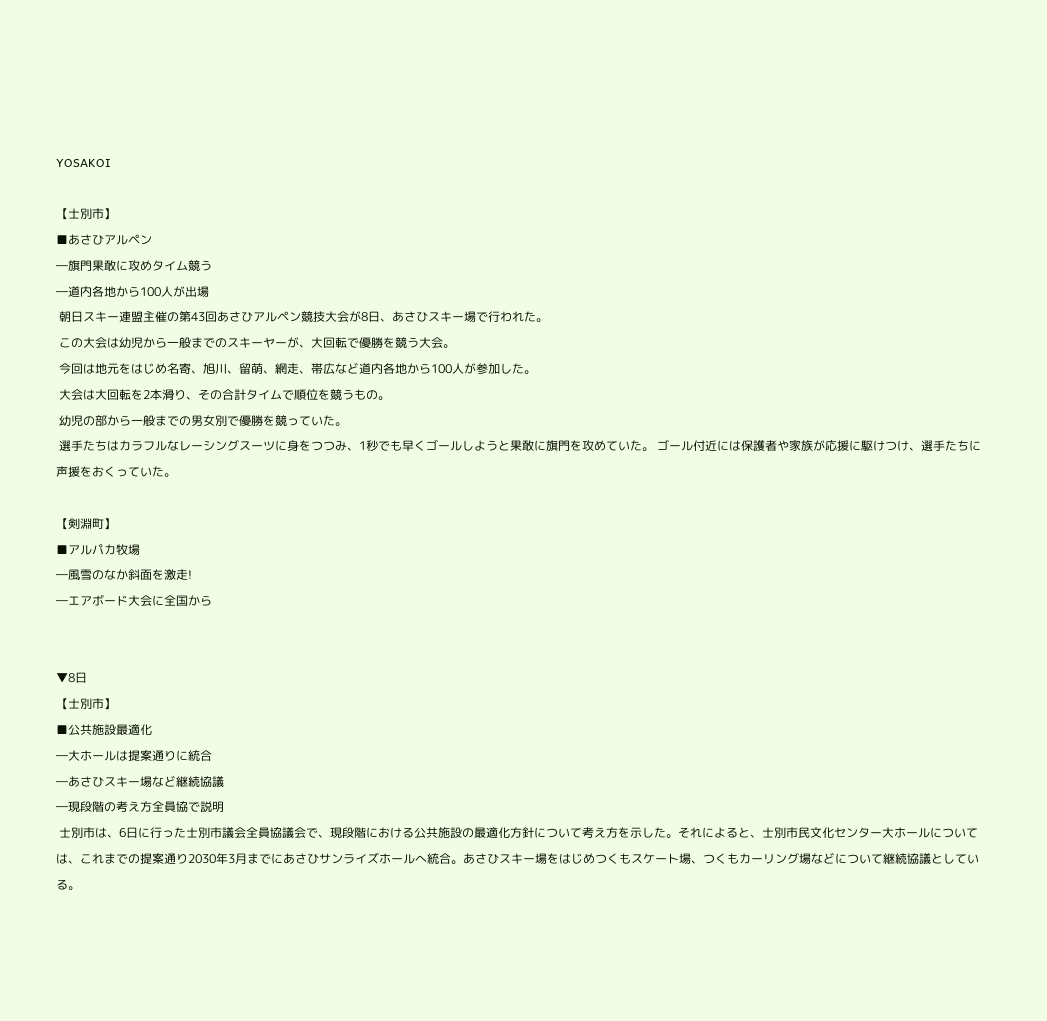YOSAKOI

【士別市】
■あさひアルペン
―旗門果敢に攻めタイム競う
―道内各地から100人が出場
 朝日スキー連盟主催の第43回あさひアルペン競技大会が8日、あさひスキー場で行われた。
 この大会は幼児から一般までのスキーヤーが、大回転で優勝を競う大会。
 今回は地元をはじめ名寄、旭川、留萌、網走、帯広など道内各地から100人が参加した。
 大会は大回転を2本滑り、その合計タイムで順位を競うもの。
 幼児の部から一般までの男女別で優勝を競っていた。
 選手たちはカラフルなレーシングスーツに身をつつみ、1秒でも早くゴールしようと果敢に旗門を攻めていた。 ゴール付近には保護者や家族が応援に駆けつけ、選手たちに声援をおくっていた。

【剣淵町】
■アルパカ牧場
―風雪のなか斜面を激走!
―エアボード大会に全国から


▼8日
【士別市】
■公共施設最適化
―大ホールは提案通りに統合
―あさひスキー場など継続協議
―現段階の考え方全員協で説明
 士別市は、6日に行った士別市議会全員協議会で、現段階における公共施設の最適化方針について考え方を示した。それによると、士別市民文化センター大ホールについては、これまでの提案通り2030年3月までにあさひサンライズホールへ統合。あさひスキー場をはじめつくもスケート場、つくもカーリング場などについて継続協議としている。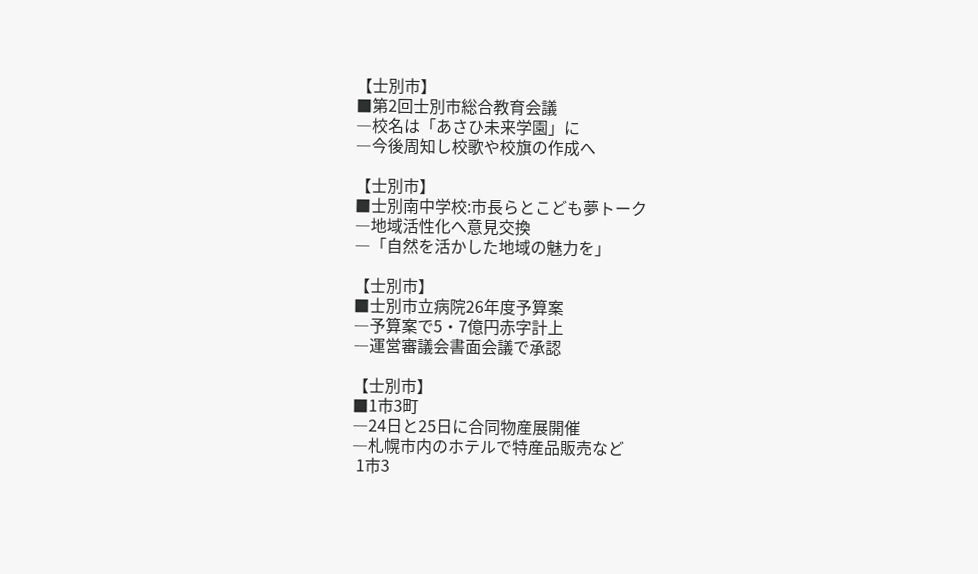【士別市】
■第2回士別市総合教育会議
―校名は「あさひ未来学園」に
―今後周知し校歌や校旗の作成へ

【士別市】
■士別南中学校:市長らとこども夢トーク
―地域活性化へ意見交換
―「自然を活かした地域の魅力を」

【士別市】
■士別市立病院26年度予算案
―予算案で5・7億円赤字計上
―運営審議会書面会議で承認

【士別市】
■1市3町
―24日と25日に合同物産展開催
―札幌市内のホテルで特産品販売など
 1市3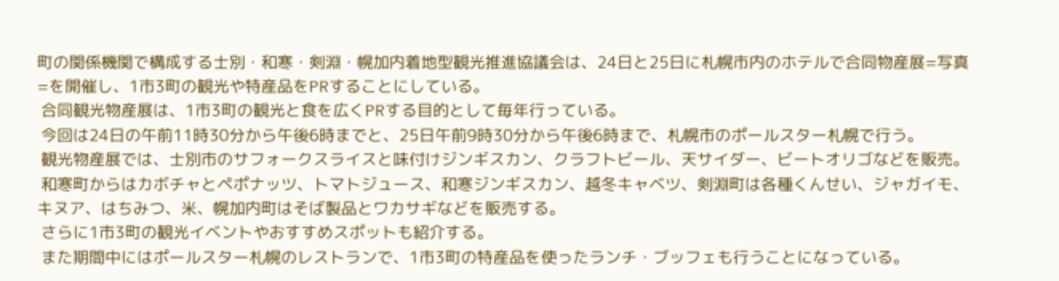町の関係機関で構成する士別・和寒・剣淵・幌加内着地型観光推進協議会は、24日と25日に札幌市内のホテルで合同物産展=写真=を開催し、1市3町の観光や特産品をPRすることにしている。
 合同観光物産展は、1市3町の観光と食を広くPRする目的として毎年行っている。
 今回は24日の午前11時30分から午後6時までと、25日午前9時30分から午後6時まで、札幌市のポールスター札幌で行う。
 観光物産展では、士別市のサフォークスライスと味付けジンギスカン、クラフトビール、天サイダー、ビートオリゴなどを販売。
 和寒町からはカボチャとペポナッツ、トマトジュース、和寒ジンギスカン、越冬キャベツ、剣淵町は各種くんせい、ジャガイモ、キヌア、はちみつ、米、幌加内町はそば製品とワカサギなどを販売する。
 さらに1市3町の観光イベントやおすすめスポットも紹介する。
 また期間中にはポールスター札幌のレストランで、1市3町の特産品を使ったランチ・ブッフェも行うことになっている。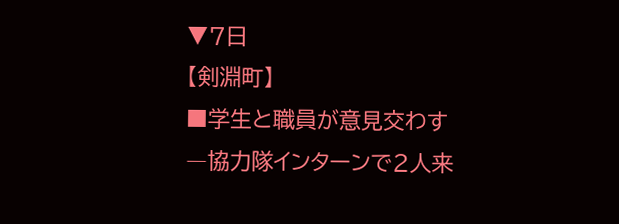▼7日
【剣淵町】
■学生と職員が意見交わす
―協力隊インターンで2人来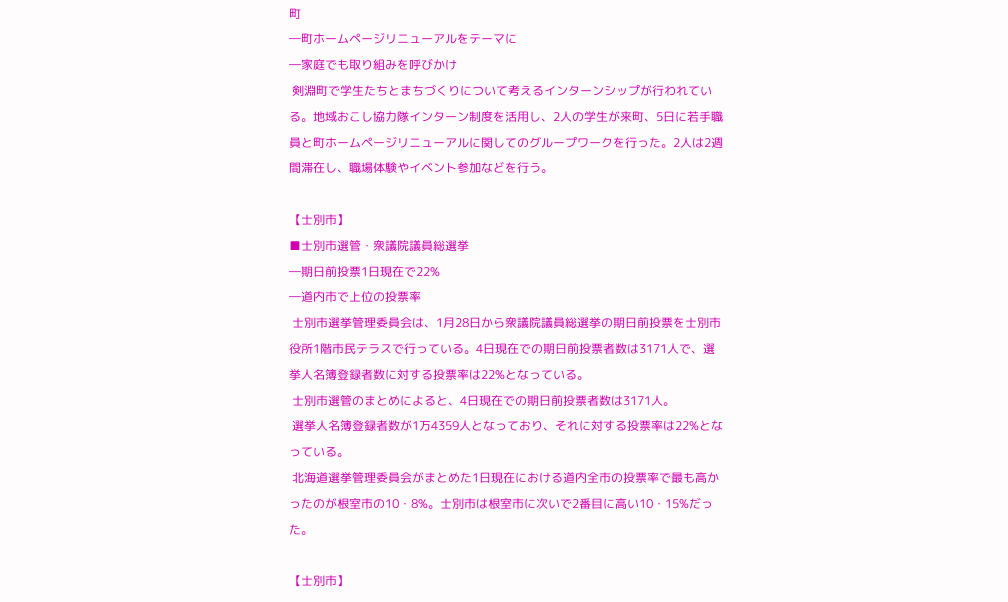町
―町ホームページリニューアルをテーマに
―家庭でも取り組みを呼びかけ
 剣淵町で学生たちとまちづくりについて考えるインターンシップが行われている。地域おこし協力隊インターン制度を活用し、2人の学生が来町、5日に若手職員と町ホームページリニューアルに関してのグループワークを行った。2人は2週間滞在し、職場体験やイベント参加などを行う。

【士別市】
■士別市選管・衆議院議員総選挙
―期日前投票1日現在で22%
―道内市で上位の投票率
 士別市選挙管理委員会は、1月28日から衆議院議員総選挙の期日前投票を士別市役所1階市民テラスで行っている。4日現在での期日前投票者数は3171人で、選挙人名簿登録者数に対する投票率は22%となっている。
 士別市選管のまとめによると、4日現在での期日前投票者数は3171人。
 選挙人名簿登録者数が1万4359人となっており、それに対する投票率は22%となっている。
 北海道選挙管理委員会がまとめた1日現在における道内全市の投票率で最も高かったのが根室市の10・8%。士別市は根室市に次いで2番目に高い10・15%だった。

【士別市】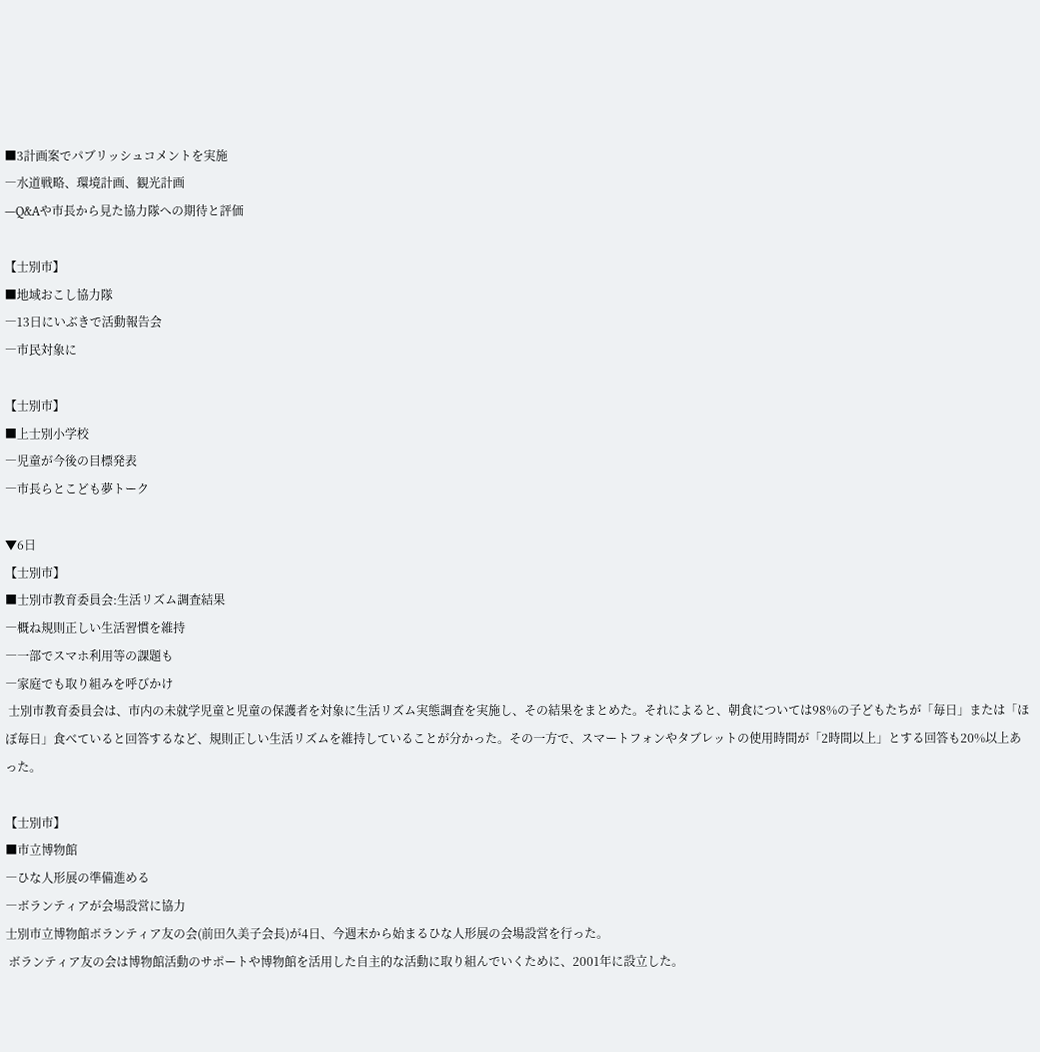■3計画案でパブリッシュコメントを実施
―水道戦略、環境計画、観光計画
―Q&Aや市長から見た協力隊への期待と評価

【士別市】
■地域おこし協力隊
―13日にいぶきで活動報告会
―市民対象に

【士別市】
■上士別小学校
―児童が今後の目標発表
―市長らとこども夢トーク

▼6日
【士別市】
■士別市教育委員会:生活リズム調査結果
―概ね規則正しい生活習慣を維持
―一部でスマホ利用等の課題も
―家庭でも取り組みを呼びかけ
 士別市教育委員会は、市内の未就学児童と児童の保護者を対象に生活リズム実態調査を実施し、その結果をまとめた。それによると、朝食については98%の子どもたちが「毎日」または「ほぼ毎日」食べていると回答するなど、規則正しい生活リズムを維持していることが分かった。その一方で、スマートフォンやタブレットの使用時間が「2時間以上」とする回答も20%以上あった。

【士別市】
■市立博物館
―ひな人形展の準備進める
―ボランティアが会場設営に協力
士別市立博物館ボランティア友の会(前田久美子会長)が4日、今週末から始まるひな人形展の会場設営を行った。
 ボランティア友の会は博物館活動のサポートや博物館を活用した自主的な活動に取り組んでいくために、2001年に設立した。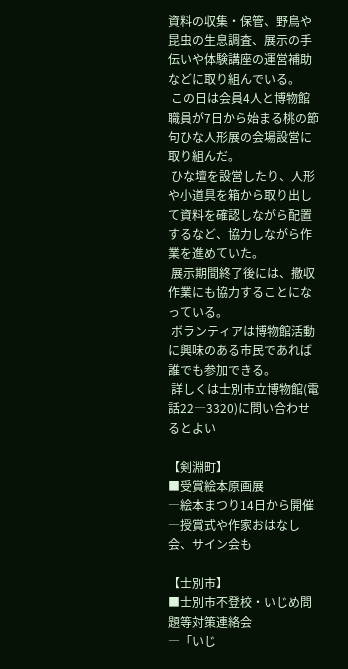資料の収集・保管、野鳥や昆虫の生息調査、展示の手伝いや体験講座の運営補助などに取り組んでいる。
 この日は会員4人と博物館職員が7日から始まる桃の節句ひな人形展の会場設営に取り組んだ。
 ひな壇を設営したり、人形や小道具を箱から取り出して資料を確認しながら配置するなど、協力しながら作業を進めていた。
 展示期間終了後には、撤収作業にも協力することになっている。
 ボランティアは博物館活動に興味のある市民であれば誰でも参加できる。
 詳しくは士別市立博物館(電話22―3320)に問い合わせるとよい

【剣淵町】
■受賞絵本原画展
―絵本まつり14日から開催
―授賞式や作家おはなし会、サイン会も

【士別市】
■士別市不登校・いじめ問題等対策連絡会
―「いじ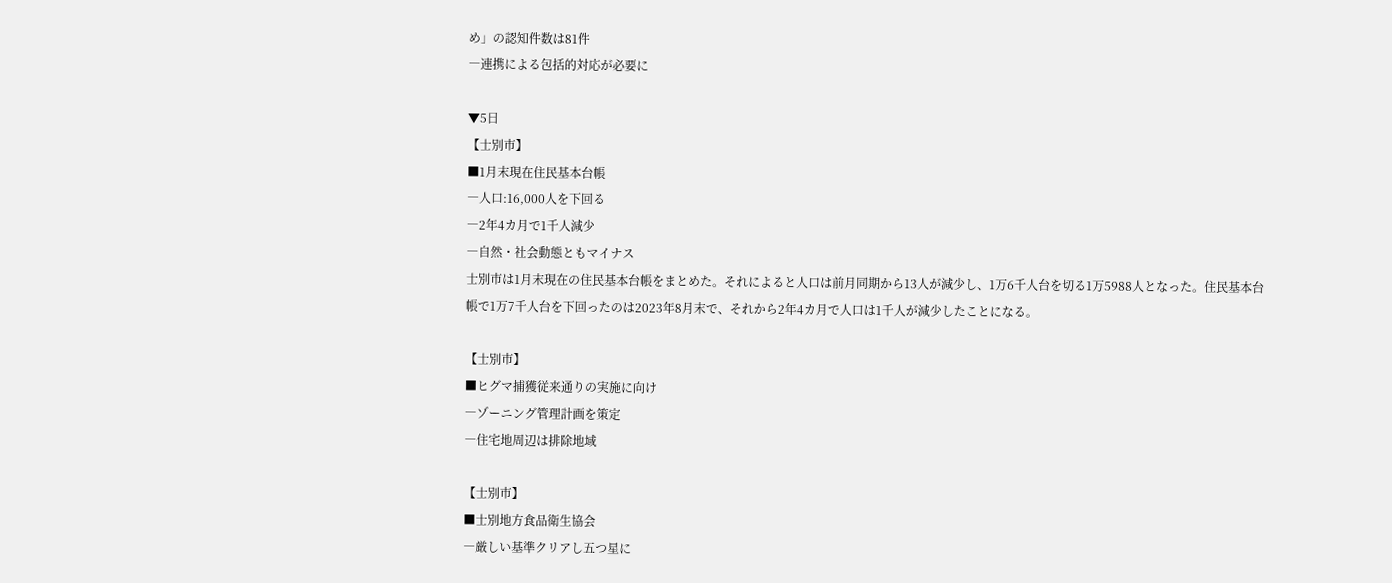め」の認知件数は81件
―連携による包括的対応が必要に

▼5日
【士別市】
■1月末現在住民基本台帳
―人口:16,000人を下回る
―2年4カ月で1千人減少
―自然・社会動態ともマイナス
士別市は1月末現在の住民基本台帳をまとめた。それによると人口は前月同期から13人が減少し、1万6千人台を切る1万5988人となった。住民基本台帳で1万7千人台を下回ったのは2023年8月末で、それから2年4カ月で人口は1千人が減少したことになる。

【士別市】
■ヒグマ捕獲従来通りの実施に向け
―ゾーニング管理計画を策定
―住宅地周辺は排除地域

【士別市】
■士別地方食品衛生協会
―厳しい基準クリアし五つ星に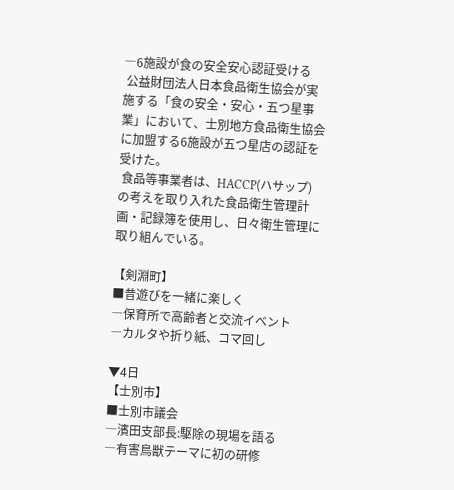―6施設が食の安全安心認証受ける
 公益財団法人日本食品衛生協会が実施する「食の安全・安心・五つ星事業」において、士別地方食品衛生協会に加盟する6施設が五つ星店の認証を受けた。
 食品等事業者は、HACCP(ハサップ)の考えを取り入れた食品衛生管理計画・記録簿を使用し、日々衛生管理に取り組んでいる。

【剣淵町】
■昔遊びを一緒に楽しく
―保育所で高齢者と交流イベント
―カルタや折り紙、コマ回し

▼4日
【士別市】
■士別市議会
―濱田支部長:駆除の現場を語る
―有害鳥獣テーマに初の研修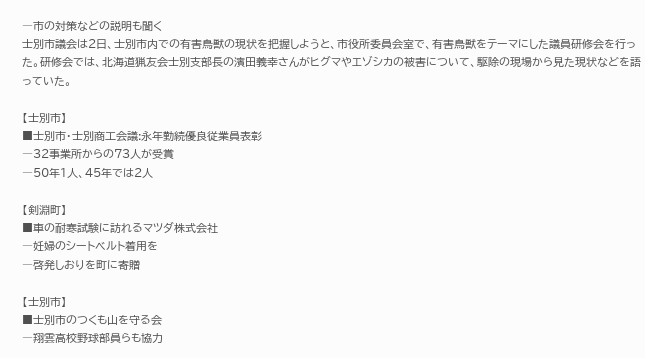―市の対策などの説明も聞く
士別市議会は2日、士別市内での有害鳥獣の現状を把握しようと、市役所委員会室で、有害鳥獣をテーマにした議員研修会を行った。研修会では、北海道猟友会士別支部長の濱田義幸さんがヒグマやエゾシカの被害について、駆除の現場から見た現状などを語っていた。

【士別市】
■士別市・士別商工会議:永年勤続優良従業員表彰
―32事業所からの73人が受賞
―50年1人、45年では2人

【剣淵町】
■車の耐寒試験に訪れるマツダ株式会社
―妊婦のシートベルト着用を
―啓発しおりを町に寄贈

【士別市】
■士別市のつくも山を守る会
―翔雲高校野球部員らも協力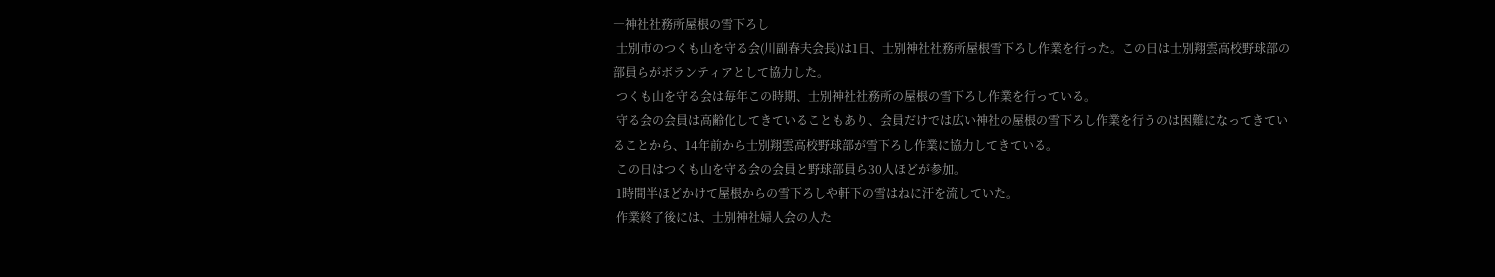―神社社務所屋根の雪下ろし
 士別市のつくも山を守る会(川副春夫会長)は1日、士別神社社務所屋根雪下ろし作業を行った。この日は士別翔雲高校野球部の部員らがボランティアとして協力した。
 つくも山を守る会は毎年この時期、士別神社社務所の屋根の雪下ろし作業を行っている。
 守る会の会員は高齢化してきていることもあり、会員だけでは広い神社の屋根の雪下ろし作業を行うのは困難になってきていることから、14年前から士別翔雲高校野球部が雪下ろし作業に協力してきている。
 この日はつくも山を守る会の会員と野球部員ら30人ほどが参加。
 1時間半ほどかけて屋根からの雪下ろしや軒下の雪はねに汗を流していた。
 作業終了後には、士別神社婦人会の人た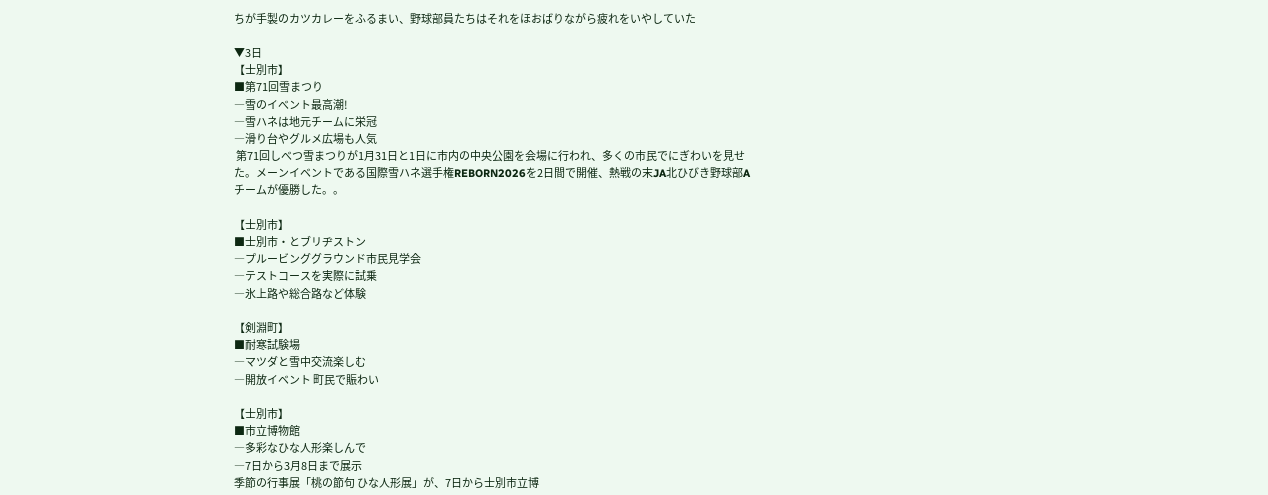ちが手製のカツカレーをふるまい、野球部員たちはそれをほおばりながら疲れをいやしていた

▼3日
【士別市】
■第71回雪まつり
―雪のイべント最高潮!
―雪ハネは地元チームに栄冠
―滑り台やグルメ広場も人気
 第71回しべつ雪まつりが1月31日と1日に市内の中央公園を会場に行われ、多くの市民でにぎわいを見せた。メーンイベントである国際雪ハネ選手権REBORN2026を2日間で開催、熱戦の末JA北ひびき野球部Aチームが優勝した。。

【士別市】
■士別市・とブリヂストン
―プルービンググラウンド市民見学会
―テストコースを実際に試乗
―氷上路や総合路など体験

【剣淵町】
■耐寒試験場
―マツダと雪中交流楽しむ
―開放イベント 町民で賑わい

【士別市】
■市立博物館
―多彩なひな人形楽しんで
―7日から3月8日まで展示
季節の行事展「桃の節句 ひな人形展」が、7日から士別市立博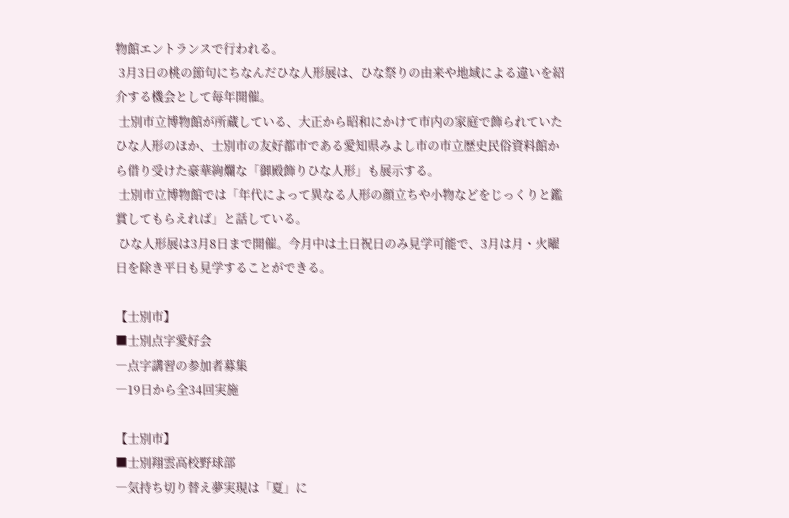物館エントランスで行われる。
 3月3日の桃の節句にちなんだひな人形展は、ひな祭りの由来や地域による違いを紹介する機会として毎年開催。
 士別市立博物館が所蔵している、大正から昭和にかけて市内の家庭で飾られていたひな人形のほか、士別市の友好都市である愛知県みよし市の市立歴史民俗資料館から借り受けた豪華絢爛な「御殿飾りひな人形」も展示する。
 士別市立博物館では「年代によって異なる人形の顔立ちや小物などをじっくりと鑑賞してもらえれば」と話している。
 ひな人形展は3月8日まで開催。今月中は土日祝日のみ見学可能で、3月は月・火曜日を除き平日も見学することができる。

【士別市】
■士別点字愛好会
―点字講習の参加者募集
―19日から全34回実施

【士別市】
■士別翔雲高校野球部
―気持ち切り替え夢実現は「夏」に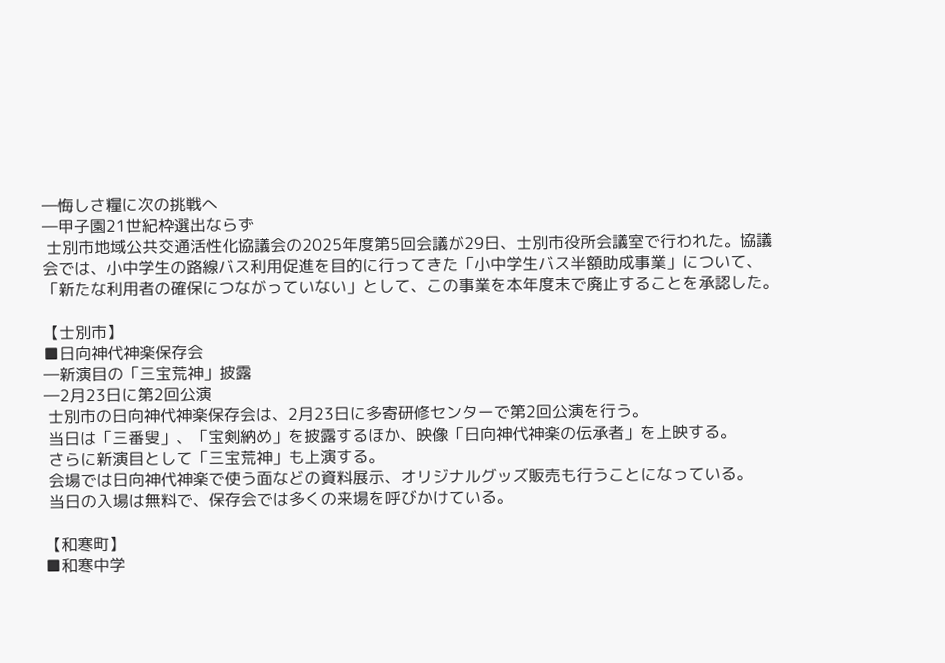―悔しさ糧に次の挑戦へ
―甲子園21世紀枠選出ならず
 士別市地域公共交通活性化協議会の2025年度第5回会議が29日、士別市役所会議室で行われた。協議会では、小中学生の路線バス利用促進を目的に行ってきた「小中学生バス半額助成事業」について、「新たな利用者の確保につながっていない」として、この事業を本年度末で廃止することを承認した。

【士別市】
■日向神代神楽保存会
―新演目の「三宝荒神」披露
―2月23日に第2回公演
 士別市の日向神代神楽保存会は、2月23日に多寄研修センターで第2回公演を行う。
 当日は「三番叟」、「宝剣納め」を披露するほか、映像「日向神代神楽の伝承者」を上映する。
 さらに新演目として「三宝荒神」も上演する。
 会場では日向神代神楽で使う面などの資料展示、オリジナルグッズ販売も行うことになっている。
 当日の入場は無料で、保存会では多くの来場を呼びかけている。

【和寒町】
■和寒中学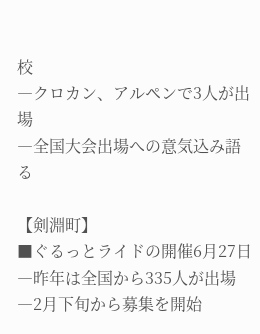校
―クロカン、アルペンで3人が出場
―全国大会出場への意気込み語る

【剣淵町】
■ぐるっとライドの開催6月27日
―昨年は全国から335人が出場
―2月下旬から募集を開始